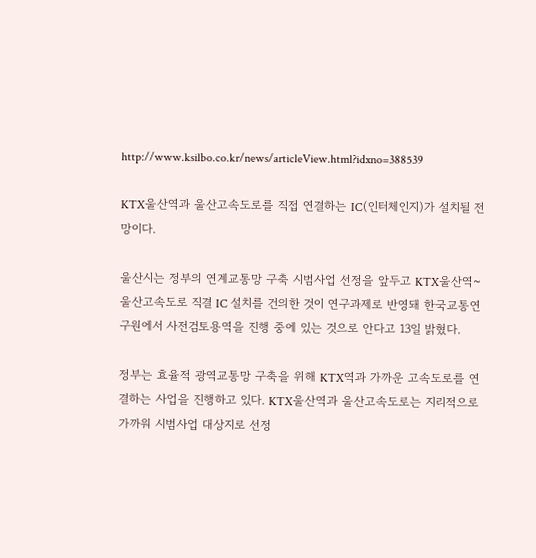http://www.ksilbo.co.kr/news/articleView.html?idxno=388539

KTX울산역과 울산고속도로를 직접 연결하는 IC(인터체인지)가 설치될 전망이다.

울산시는 정부의 연계교통망 구축 시범사업 선정을 앞두고 KTX울산역~울산고속도로 직결 IC 설치를 건의한 것이 연구과제로 반영돼 한국교통연구원에서 사전검토용역을 진행 중에 있는 것으로 안다고 13일 밝혔다.

정부는 효율적 광역교통망 구축을 위해 KTX역과 가까운 고속도로를 연결하는 사업을 진행하고 있다. KTX울산역과 울산고속도로는 지리적으로 가까워 시범사업 대상지로 선정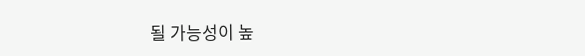될 가능성이 높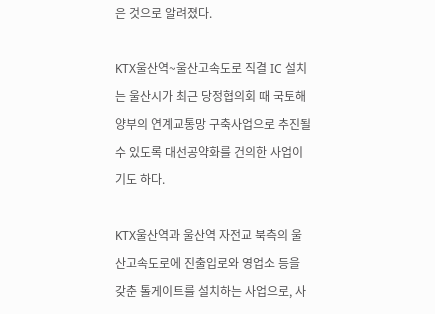은 것으로 알려졌다.

KTX울산역~울산고속도로 직결 IC 설치는 울산시가 최근 당정협의회 때 국토해양부의 연계교통망 구축사업으로 추진될 수 있도록 대선공약화를 건의한 사업이기도 하다.

KTX울산역과 울산역 자전교 북측의 울산고속도로에 진출입로와 영업소 등을 갖춘 톨게이트를 설치하는 사업으로, 사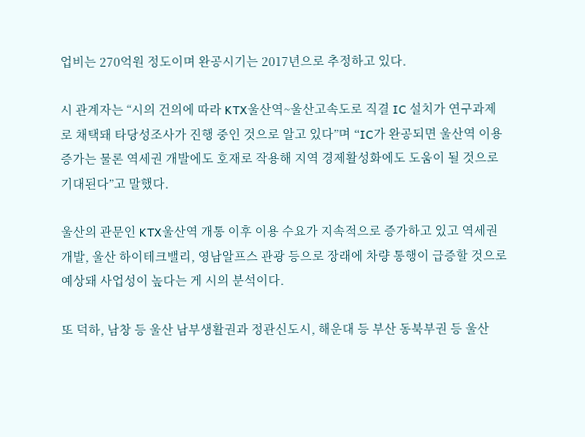업비는 270억원 정도이며 완공시기는 2017년으로 추정하고 있다.

시 관계자는 “시의 건의에 따라 KTX울산역~울산고속도로 직결 IC 설치가 연구과제로 채택돼 타당성조사가 진행 중인 것으로 알고 있다”며 “IC가 완공되면 울산역 이용 증가는 물론 역세권 개발에도 호재로 작용해 지역 경제활성화에도 도움이 될 것으로 기대된다”고 말했다.

울산의 관문인 KTX울산역 개통 이후 이용 수요가 지속적으로 증가하고 있고 역세권 개발, 울산 하이테크밸리, 영남알프스 관광 등으로 장래에 차량 통행이 급증할 것으로 예상돼 사업성이 높다는 게 시의 분석이다.

또 덕하, 남창 등 울산 남부생활권과 정관신도시, 해운대 등 부산 동북부권 등 울산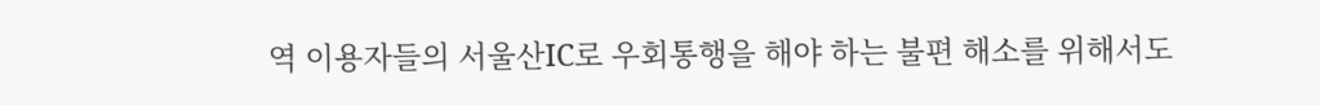역 이용자들의 서울산IC로 우회통행을 해야 하는 불편 해소를 위해서도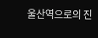울산역으로의 진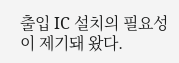출입 IC 설치의 필요성이 제기돼 왔다.